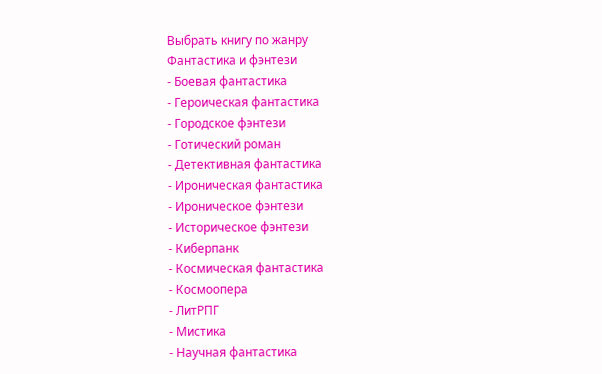Выбрать книгу по жанру
Фантастика и фэнтези
- Боевая фантастика
- Героическая фантастика
- Городское фэнтези
- Готический роман
- Детективная фантастика
- Ироническая фантастика
- Ироническое фэнтези
- Историческое фэнтези
- Киберпанк
- Космическая фантастика
- Космоопера
- ЛитРПГ
- Мистика
- Научная фантастика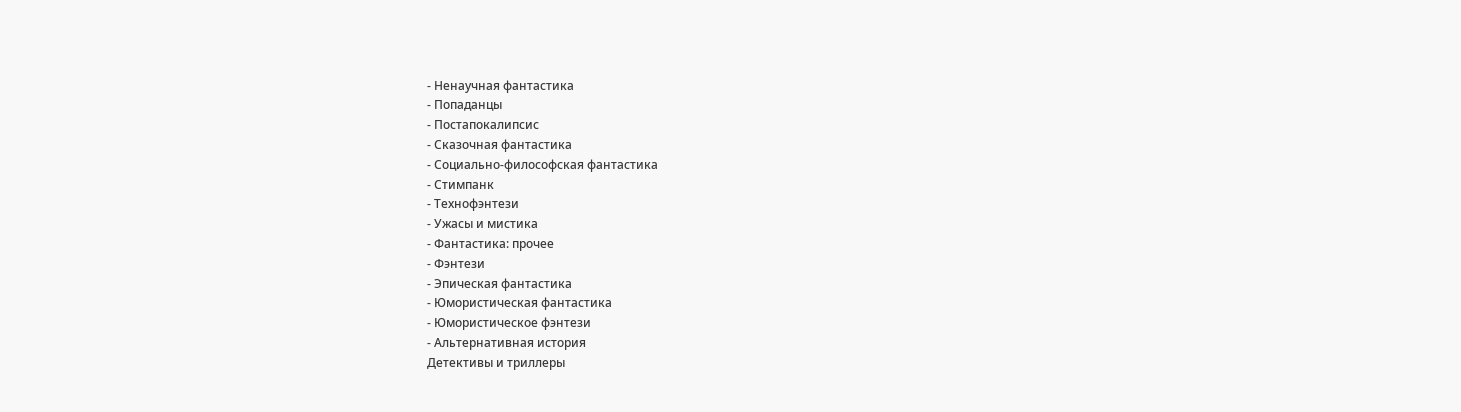- Ненаучная фантастика
- Попаданцы
- Постапокалипсис
- Сказочная фантастика
- Социально-философская фантастика
- Стимпанк
- Технофэнтези
- Ужасы и мистика
- Фантастика: прочее
- Фэнтези
- Эпическая фантастика
- Юмористическая фантастика
- Юмористическое фэнтези
- Альтернативная история
Детективы и триллеры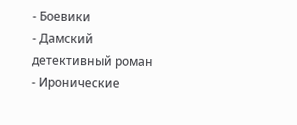- Боевики
- Дамский детективный роман
- Иронические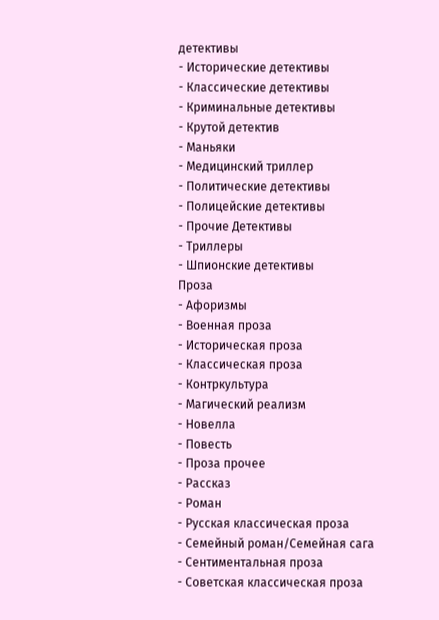детективы
- Исторические детективы
- Классические детективы
- Криминальные детективы
- Крутой детектив
- Маньяки
- Медицинский триллер
- Политические детективы
- Полицейские детективы
- Прочие Детективы
- Триллеры
- Шпионские детективы
Проза
- Афоризмы
- Военная проза
- Историческая проза
- Классическая проза
- Контркультура
- Магический реализм
- Новелла
- Повесть
- Проза прочее
- Рассказ
- Роман
- Русская классическая проза
- Семейный роман/Семейная сага
- Сентиментальная проза
- Советская классическая проза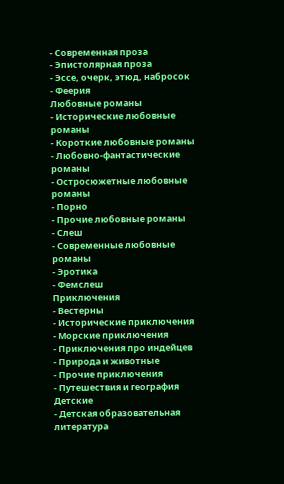- Современная проза
- Эпистолярная проза
- Эссе, очерк, этюд, набросок
- Феерия
Любовные романы
- Исторические любовные романы
- Короткие любовные романы
- Любовно-фантастические романы
- Остросюжетные любовные романы
- Порно
- Прочие любовные романы
- Слеш
- Современные любовные романы
- Эротика
- Фемслеш
Приключения
- Вестерны
- Исторические приключения
- Морские приключения
- Приключения про индейцев
- Природа и животные
- Прочие приключения
- Путешествия и география
Детские
- Детская образовательная литература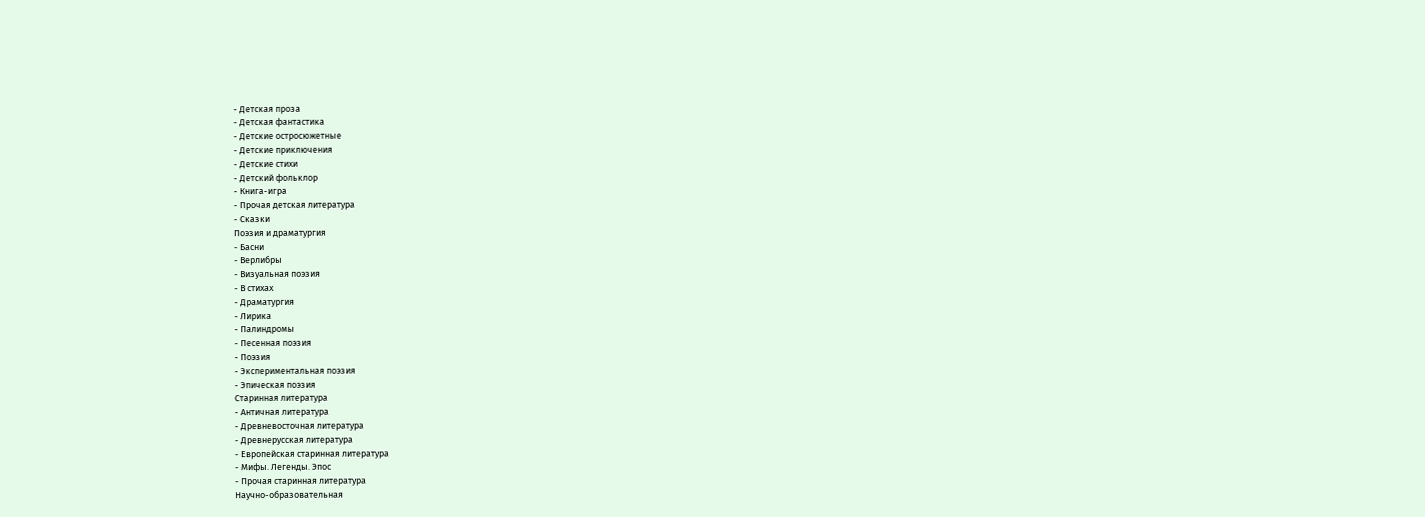- Детская проза
- Детская фантастика
- Детские остросюжетные
- Детские приключения
- Детские стихи
- Детский фольклор
- Книга-игра
- Прочая детская литература
- Сказки
Поэзия и драматургия
- Басни
- Верлибры
- Визуальная поэзия
- В стихах
- Драматургия
- Лирика
- Палиндромы
- Песенная поэзия
- Поэзия
- Экспериментальная поэзия
- Эпическая поэзия
Старинная литература
- Античная литература
- Древневосточная литература
- Древнерусская литература
- Европейская старинная литература
- Мифы. Легенды. Эпос
- Прочая старинная литература
Научно-образовательная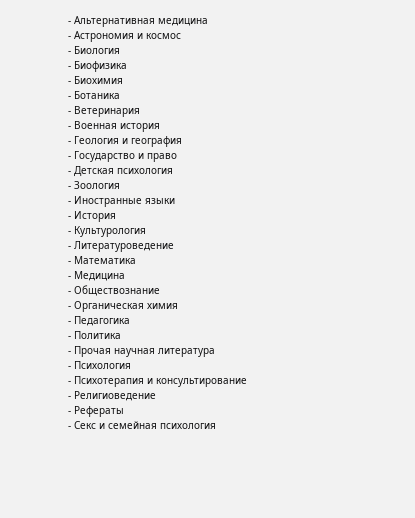- Альтернативная медицина
- Астрономия и космос
- Биология
- Биофизика
- Биохимия
- Ботаника
- Ветеринария
- Военная история
- Геология и география
- Государство и право
- Детская психология
- Зоология
- Иностранные языки
- История
- Культурология
- Литературоведение
- Математика
- Медицина
- Обществознание
- Органическая химия
- Педагогика
- Политика
- Прочая научная литература
- Психология
- Психотерапия и консультирование
- Религиоведение
- Рефераты
- Секс и семейная психология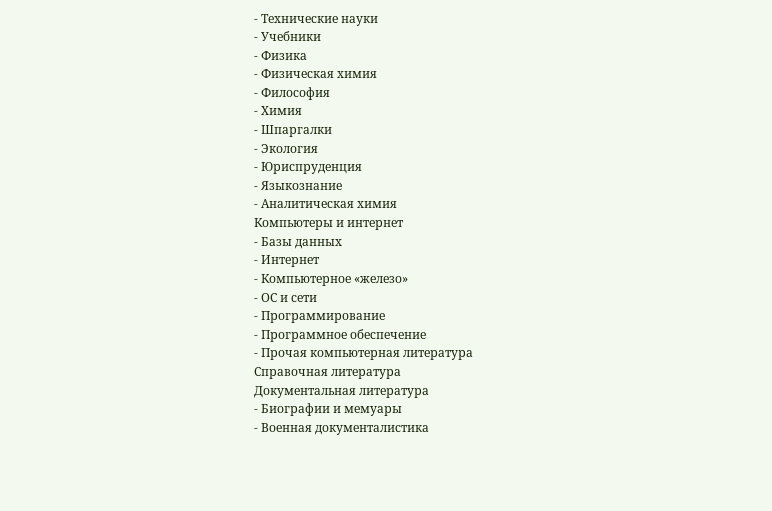- Технические науки
- Учебники
- Физика
- Физическая химия
- Философия
- Химия
- Шпаргалки
- Экология
- Юриспруденция
- Языкознание
- Аналитическая химия
Компьютеры и интернет
- Базы данных
- Интернет
- Компьютерное «железо»
- ОС и сети
- Программирование
- Программное обеспечение
- Прочая компьютерная литература
Справочная литература
Документальная литература
- Биографии и мемуары
- Военная документалистика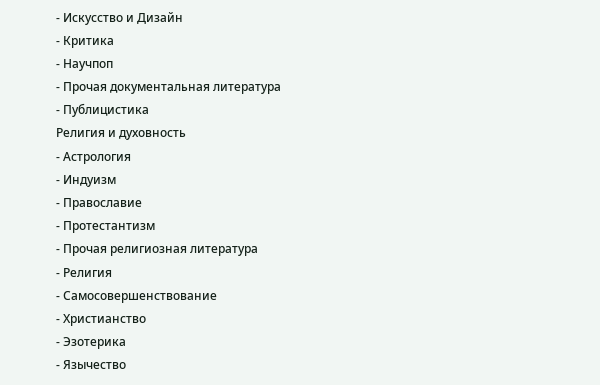- Искусство и Дизайн
- Критика
- Научпоп
- Прочая документальная литература
- Публицистика
Религия и духовность
- Астрология
- Индуизм
- Православие
- Протестантизм
- Прочая религиозная литература
- Религия
- Самосовершенствование
- Христианство
- Эзотерика
- Язычество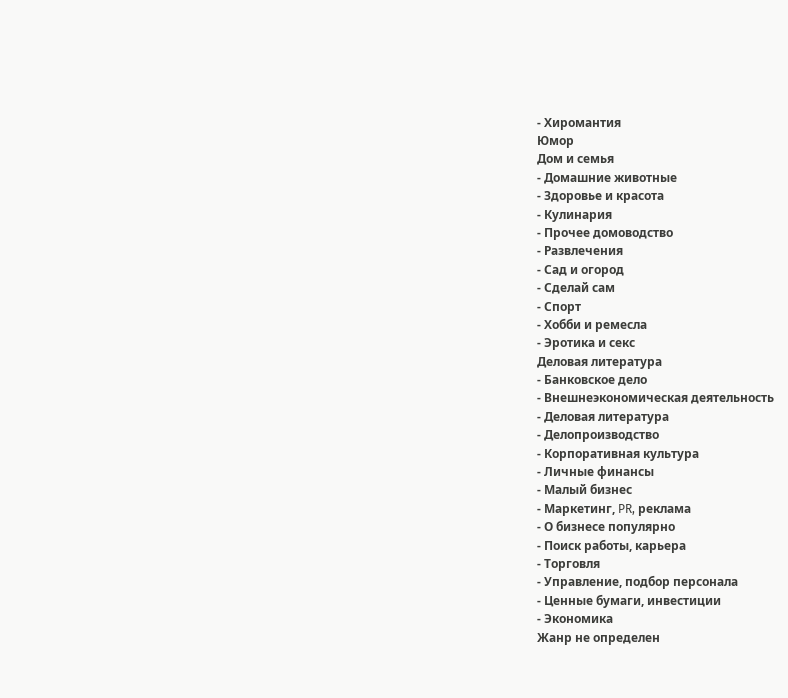- Хиромантия
Юмор
Дом и семья
- Домашние животные
- Здоровье и красота
- Кулинария
- Прочее домоводство
- Развлечения
- Сад и огород
- Сделай сам
- Спорт
- Хобби и ремесла
- Эротика и секс
Деловая литература
- Банковское дело
- Внешнеэкономическая деятельность
- Деловая литература
- Делопроизводство
- Корпоративная культура
- Личные финансы
- Малый бизнес
- Маркетинг, PR, реклама
- О бизнесе популярно
- Поиск работы, карьера
- Торговля
- Управление, подбор персонала
- Ценные бумаги, инвестиции
- Экономика
Жанр не определен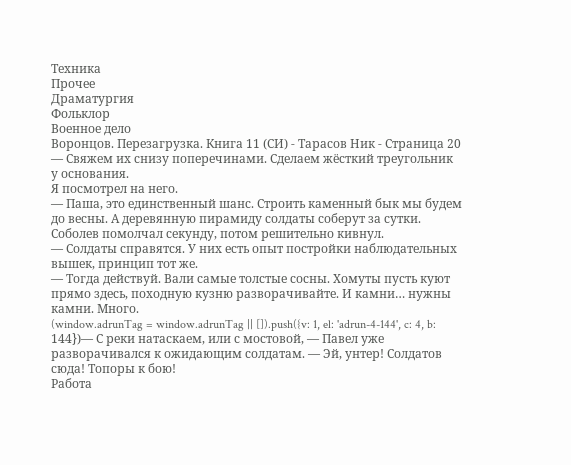Техника
Прочее
Драматургия
Фольклор
Военное дело
Воронцов. Перезагрузка. Книга 11 (СИ) - Тарасов Ник - Страница 20
— Свяжем их снизу поперечинами. Сделаем жёсткий треугольник у основания.
Я посмотрел на него.
— Паша, это единственный шанс. Строить каменный бык мы будем до весны. А деревянную пирамиду солдаты соберут за сутки.
Соболев помолчал секунду, потом решительно кивнул.
— Солдаты справятся. У них есть опыт постройки наблюдательных вышек, принцип тот же.
— Тогда действуй. Вали самые толстые сосны. Хомуты пусть куют прямо здесь, походную кузню разворачивайте. И камни… нужны камни. Много.
(window.adrunTag = window.adrunTag || []).push({v: 1, el: 'adrun-4-144', c: 4, b: 144})— С реки натаскаем, или с мостовой, — Павел уже разворачивался к ожидающим солдатам. — Эй, унтер! Солдатов сюда! Топоры к бою!
Работа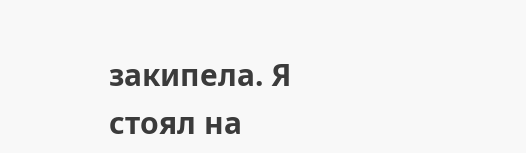закипела. Я стоял на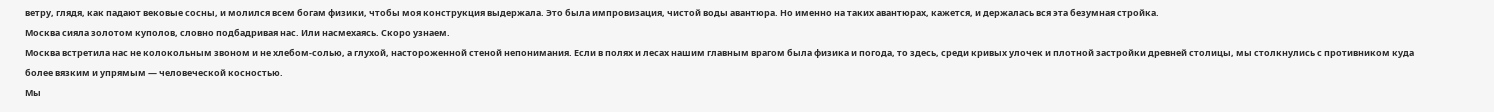ветру, глядя, как падают вековые сосны, и молился всем богам физики, чтобы моя конструкция выдержала. Это была импровизация, чистой воды авантюра. Но именно на таких авантюрах, кажется, и держалась вся эта безумная стройка.
Москва сияла золотом куполов, словно подбадривая нас. Или насмехаясь. Скоро узнаем.
Москва встретила нас не колокольным звоном и не хлебом-солью, а глухой, настороженной стеной непонимания. Если в полях и лесах нашим главным врагом была физика и погода, то здесь, среди кривых улочек и плотной застройки древней столицы, мы столкнулись с противником куда более вязким и упрямым — человеческой косностью.
Мы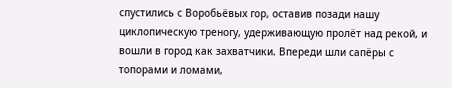спустились с Воробьёвых гор, оставив позади нашу циклопическую треногу, удерживающую пролёт над рекой, и вошли в город как захватчики. Впереди шли сапёры с топорами и ломами,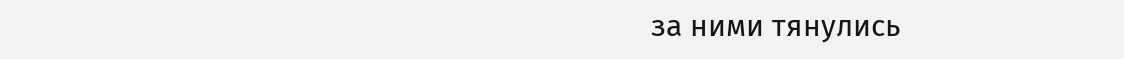за ними тянулись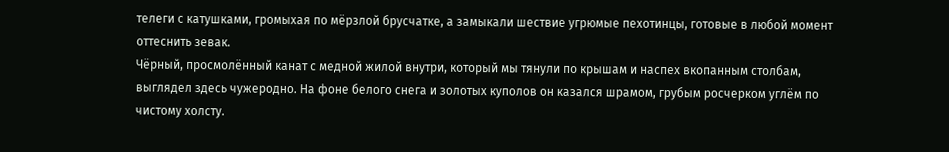телеги с катушками, громыхая по мёрзлой брусчатке, а замыкали шествие угрюмые пехотинцы, готовые в любой момент оттеснить зевак.
Чёрный, просмолённый канат с медной жилой внутри, который мы тянули по крышам и наспех вкопанным столбам, выглядел здесь чужеродно. На фоне белого снега и золотых куполов он казался шрамом, грубым росчерком углём по чистому холсту.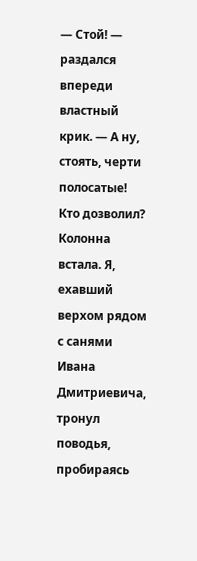— Стой! — раздался впереди властный крик. — А ну, стоять, черти полосатые! Кто дозволил?
Колонна встала. Я, ехавший верхом рядом с санями Ивана Дмитриевича, тронул поводья, пробираясь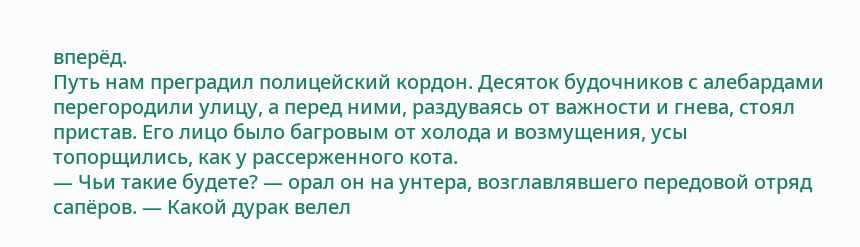вперёд.
Путь нам преградил полицейский кордон. Десяток будочников с алебардами перегородили улицу, а перед ними, раздуваясь от важности и гнева, стоял пристав. Его лицо было багровым от холода и возмущения, усы топорщились, как у рассерженного кота.
— Чьи такие будете? — орал он на унтера, возглавлявшего передовой отряд сапёров. — Какой дурак велел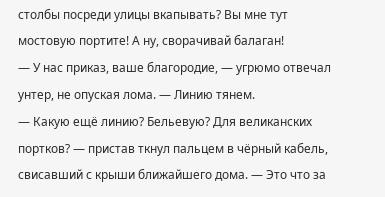столбы посреди улицы вкапывать? Вы мне тут мостовую портите! А ну, сворачивай балаган!
— У нас приказ, ваше благородие, — угрюмо отвечал унтер, не опуская лома. — Линию тянем.
— Какую ещё линию? Бельевую? Для великанских портков? — пристав ткнул пальцем в чёрный кабель, свисавший с крыши ближайшего дома. — Это что за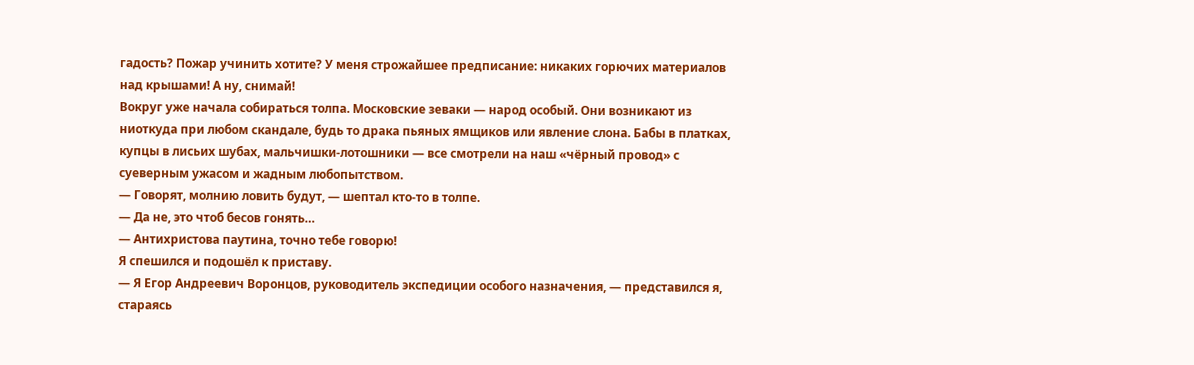гадость? Пожар учинить хотите? У меня строжайшее предписание: никаких горючих материалов над крышами! А ну, снимай!
Вокруг уже начала собираться толпа. Московские зеваки — народ особый. Они возникают из ниоткуда при любом скандале, будь то драка пьяных ямщиков или явление слона. Бабы в платках, купцы в лисьих шубах, мальчишки-лотошники — все смотрели на наш «чёрный провод» с суеверным ужасом и жадным любопытством.
— Говорят, молнию ловить будут, — шептал кто-то в толпе.
— Да не, это чтоб бесов гонять…
— Антихристова паутина, точно тебе говорю!
Я спешился и подошёл к приставу.
— Я Егор Андреевич Воронцов, руководитель экспедиции особого назначения, — представился я, стараясь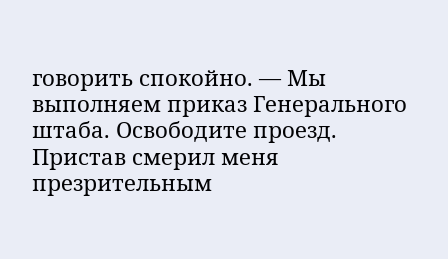говорить спокойно. — Мы выполняем приказ Генерального штаба. Освободите проезд.
Пристав смерил меня презрительным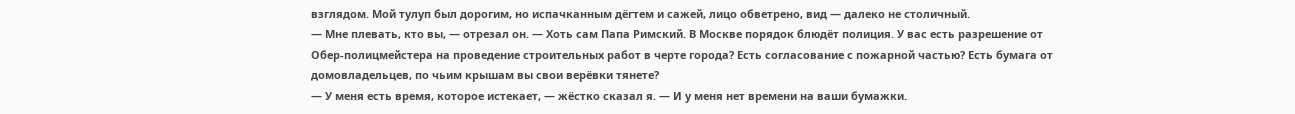взглядом. Мой тулуп был дорогим, но испачканным дёгтем и сажей, лицо обветрено, вид — далеко не столичный.
— Мне плевать, кто вы, — отрезал он. — Хоть сам Папа Римский. В Москве порядок блюдёт полиция. У вас есть разрешение от Обер-полицмейстера на проведение строительных работ в черте города? Есть согласование с пожарной частью? Есть бумага от домовладельцев, по чьим крышам вы свои верёвки тянете?
— У меня есть время, которое истекает, — жёстко сказал я. — И у меня нет времени на ваши бумажки.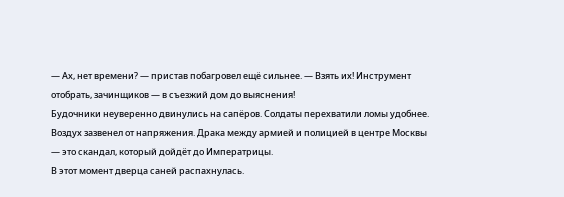— Ах, нет времени? — пристав побагровел ещё сильнее. — Взять их! Инструмент отобрать, зачинщиков — в съезжий дом до выяснения!
Будочники неуверенно двинулись на сапёров. Солдаты перехватили ломы удобнее. Воздух зазвенел от напряжения. Драка между армией и полицией в центре Москвы — это скандал, который дойдёт до Императрицы.
В этот момент дверца саней распахнулась.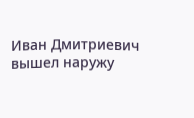Иван Дмитриевич вышел наружу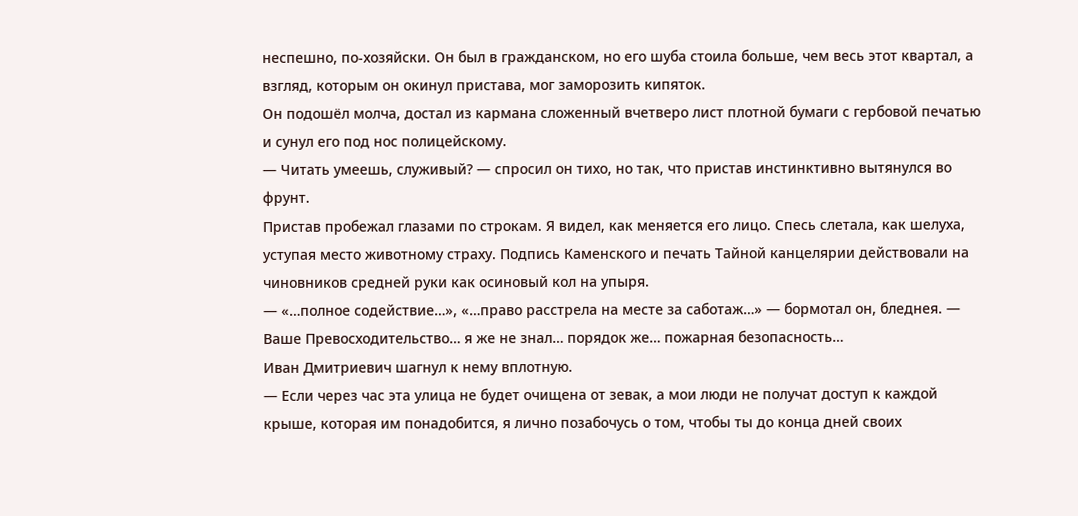неспешно, по-хозяйски. Он был в гражданском, но его шуба стоила больше, чем весь этот квартал, а взгляд, которым он окинул пристава, мог заморозить кипяток.
Он подошёл молча, достал из кармана сложенный вчетверо лист плотной бумаги с гербовой печатью и сунул его под нос полицейскому.
— Читать умеешь, служивый? — спросил он тихо, но так, что пристав инстинктивно вытянулся во фрунт.
Пристав пробежал глазами по строкам. Я видел, как меняется его лицо. Спесь слетала, как шелуха, уступая место животному страху. Подпись Каменского и печать Тайной канцелярии действовали на чиновников средней руки как осиновый кол на упыря.
— «…полное содействие…», «…право расстрела на месте за саботаж…» — бормотал он, бледнея. — Ваше Превосходительство… я же не знал… порядок же… пожарная безопасность…
Иван Дмитриевич шагнул к нему вплотную.
— Если через час эта улица не будет очищена от зевак, а мои люди не получат доступ к каждой крыше, которая им понадобится, я лично позабочусь о том, чтобы ты до конца дней своих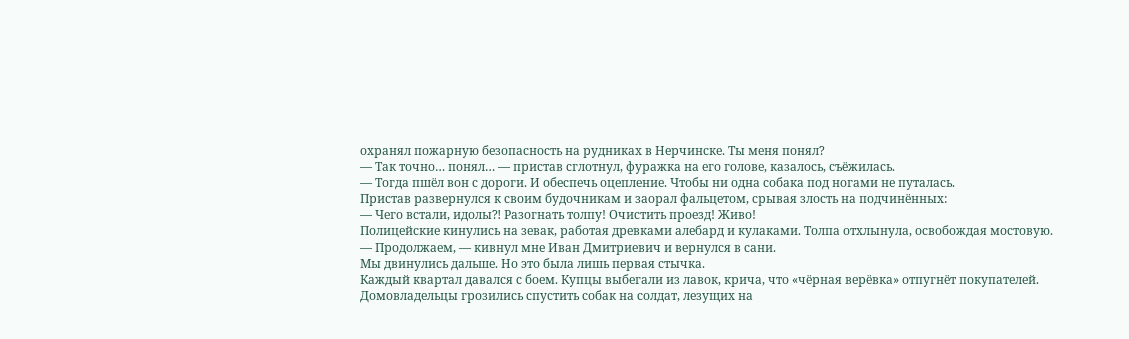охранял пожарную безопасность на рудниках в Нерчинске. Ты меня понял?
— Так точно… понял… — пристав сглотнул, фуражка на его голове, казалось, съёжилась.
— Тогда пшёл вон с дороги. И обеспечь оцепление. Чтобы ни одна собака под ногами не путалась.
Пристав развернулся к своим будочникам и заорал фальцетом, срывая злость на подчинённых:
— Чего встали, идолы⁈ Разогнать толпу! Очистить проезд! Живо!
Полицейские кинулись на зевак, работая древками алебард и кулаками. Толпа отхлынула, освобождая мостовую.
— Продолжаем, — кивнул мне Иван Дмитриевич и вернулся в сани.
Мы двинулись дальше. Но это была лишь первая стычка.
Каждый квартал давался с боем. Купцы выбегали из лавок, крича, что «чёрная верёвка» отпугнёт покупателей. Домовладельцы грозились спустить собак на солдат, лезущих на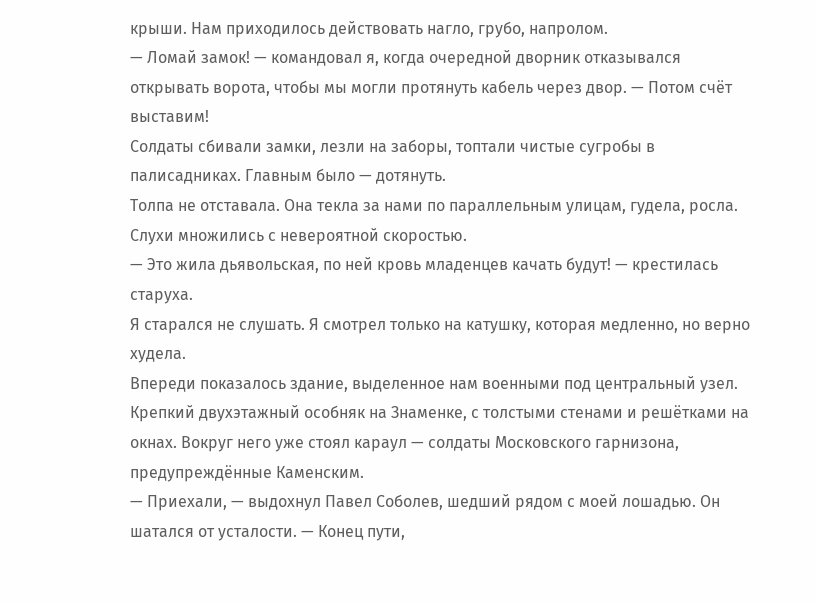крыши. Нам приходилось действовать нагло, грубо, напролом.
— Ломай замок! — командовал я, когда очередной дворник отказывался открывать ворота, чтобы мы могли протянуть кабель через двор. — Потом счёт выставим!
Солдаты сбивали замки, лезли на заборы, топтали чистые сугробы в палисадниках. Главным было — дотянуть.
Толпа не отставала. Она текла за нами по параллельным улицам, гудела, росла. Слухи множились с невероятной скоростью.
— Это жила дьявольская, по ней кровь младенцев качать будут! — крестилась старуха.
Я старался не слушать. Я смотрел только на катушку, которая медленно, но верно худела.
Впереди показалось здание, выделенное нам военными под центральный узел. Крепкий двухэтажный особняк на Знаменке, с толстыми стенами и решётками на окнах. Вокруг него уже стоял караул — солдаты Московского гарнизона, предупреждённые Каменским.
— Приехали, — выдохнул Павел Соболев, шедший рядом с моей лошадью. Он шатался от усталости. — Конец пути,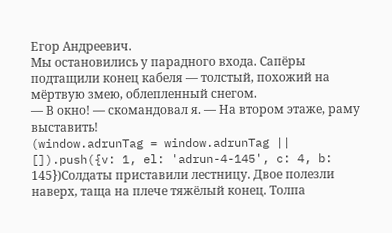Егор Андреевич.
Мы остановились у парадного входа. Сапёры подтащили конец кабеля — толстый, похожий на мёртвую змею, облепленный снегом.
— В окно! — скомандовал я. — На втором этаже, раму выставить!
(window.adrunTag = window.adrunTag || []).push({v: 1, el: 'adrun-4-145', c: 4, b: 145})Солдаты приставили лестницу. Двое полезли наверх, таща на плече тяжёлый конец. Толпа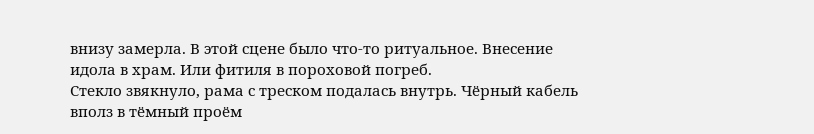внизу замерла. В этой сцене было что-то ритуальное. Внесение идола в храм. Или фитиля в пороховой погреб.
Стекло звякнуло, рама с треском подалась внутрь. Чёрный кабель вполз в тёмный проём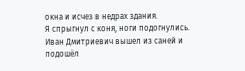окна и исчез в недрах здания.
Я спрыгнул с коня, ноги подогнулись. Иван Дмитриевич вышел из саней и подошёл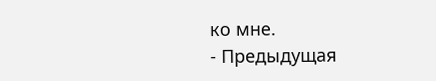ко мне.
- Предыдущая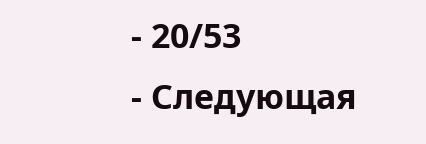- 20/53
- Следующая